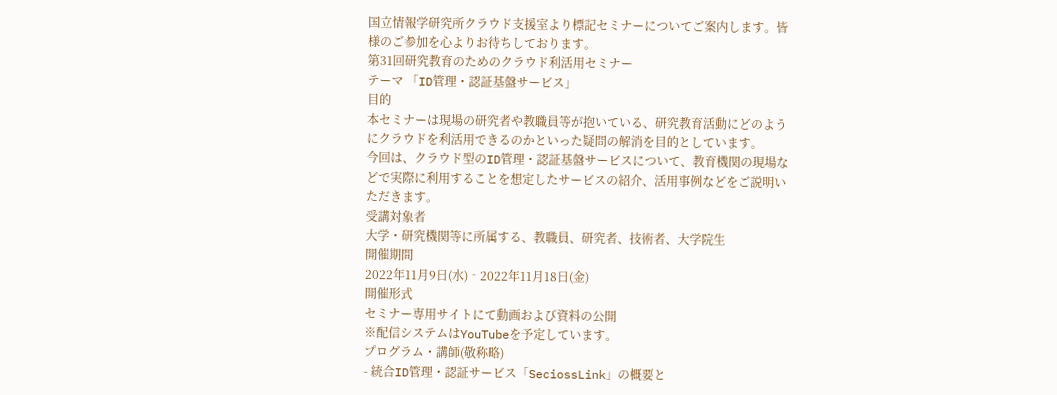国立情報学研究所クラウド支援室より標記セミナーについてご案内します。皆様のご参加を心よりお待ちしております。
第31回研究教育のためのクラウド利活用セミナー
テーマ 「ID管理・認証基盤サービス」
目的
本セミナーは現場の研究者や教職員等が抱いている、研究教育活動にどのようにクラウドを利活用できるのかといった疑問の解消を目的としています。
今回は、クラウド型のID管理・認証基盤サービスについて、教育機関の現場などで実際に利用することを想定したサービスの紹介、活用事例などをご説明いただきます。
受講対象者
大学・研究機関等に所属する、教職員、研究者、技術者、大学院生
開催期間
2022年11月9日(水)‐2022年11月18日(金)
開催形式
セミナー専用サイトにて動画および資料の公開
※配信システムはYouTubeを予定しています。
プログラム・講師(敬称略)
- 統合ID管理・認証サービス「SeciossLink」の概要と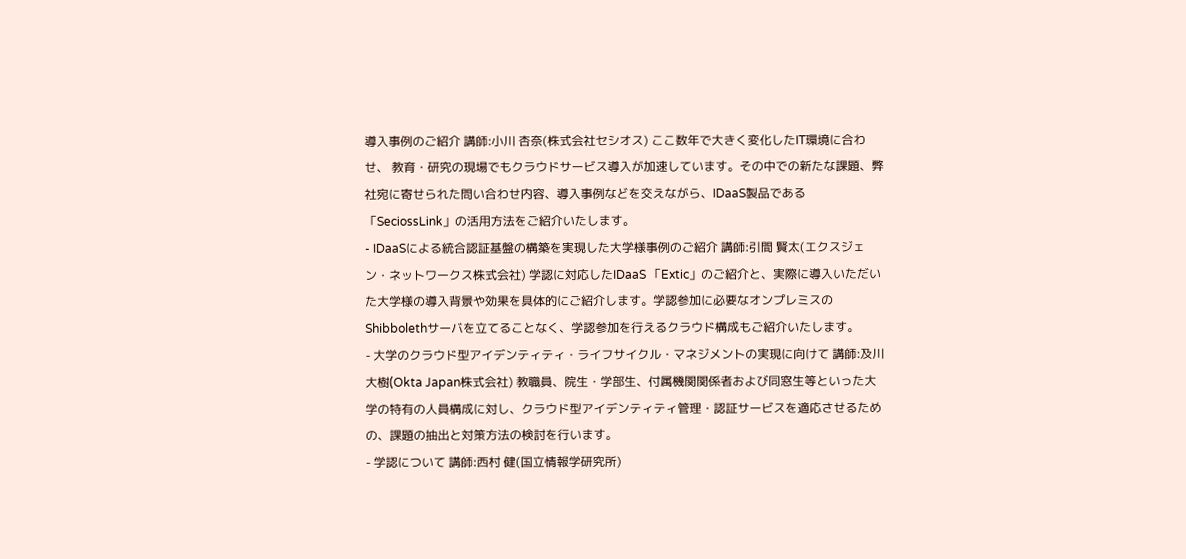導入事例のご紹介 講師:小川 杏奈(株式会社セシオス) ここ数年で大きく変化したIT環境に合わせ、 教育・研究の現場でもクラウドサービス導入が加速しています。その中での新たな課題、弊社宛に寄せられた問い合わせ内容、導入事例などを交えながら、IDaaS製品である「SeciossLink」の活用方法をご紹介いたします。
- IDaaSによる統合認証基盤の構築を実現した大学様事例のご紹介 講師:引間 賢太(エクスジェン・ネットワークス株式会社) 学認に対応したIDaaS 「Extic」のご紹介と、実際に導入いただいた大学様の導入背景や効果を具体的にご紹介します。学認参加に必要なオンプレミスのShibbolethサーバを立てることなく、学認参加を行えるクラウド構成もご紹介いたします。
- 大学のクラウド型アイデンティティ・ライフサイクル・マネジメントの実現に向けて 講師:及川 大樹(Okta Japan株式会社) 教職員、院生・学部生、付属機関関係者および同窓生等といった大学の特有の人員構成に対し、クラウド型アイデンティティ管理・認証サービスを適応させるための、課題の抽出と対策方法の検討を行います。
- 学認について 講師:西村 健(国立情報学研究所)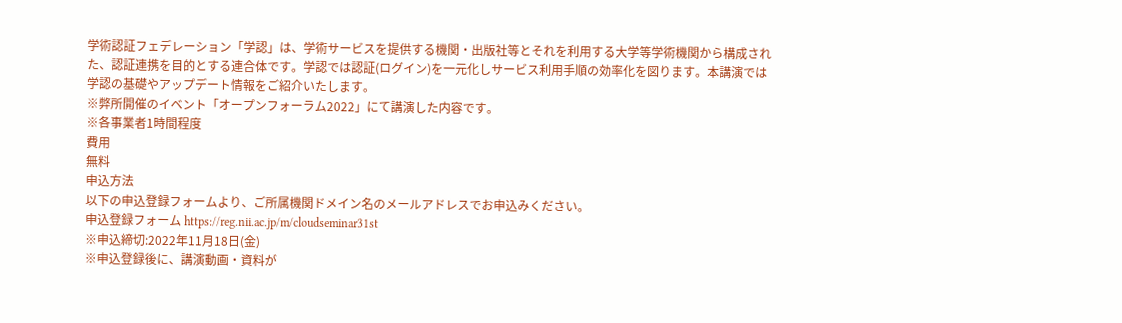学術認証フェデレーション「学認」は、学術サービスを提供する機関・出版社等とそれを利用する大学等学術機関から構成された、認証連携を目的とする連合体です。学認では認証(ログイン)を一元化しサービス利用手順の効率化を図ります。本講演では学認の基礎やアップデート情報をご紹介いたします。
※弊所開催のイベント「オープンフォーラム2022」にて講演した内容です。
※各事業者1時間程度
費用
無料
申込方法
以下の申込登録フォームより、ご所属機関ドメイン名のメールアドレスでお申込みください。
申込登録フォーム https://reg.nii.ac.jp/m/cloudseminar31st
※申込締切:2022年11月18日(金)
※申込登録後に、講演動画・資料が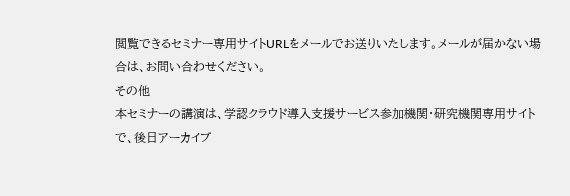閲覧できるセミナー専用サイトURLをメールでお送りいたします。メールが届かない場合は、お問い合わせください。
その他
本セミナーの講演は、学認クラウド導入支援サービス参加機関・研究機関専用サイトで、後日アーカイブ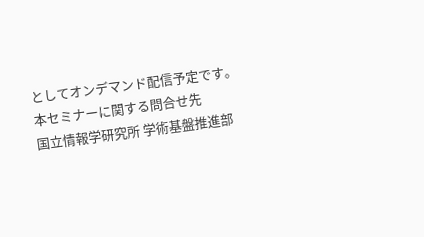としてオンデマンド配信予定です。
本セミナーに関する問合せ先
国立情報学研究所 学術基盤推進部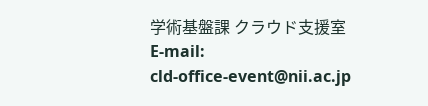学術基盤課 クラウド支援室
E-mail:
cld-office-event@nii.ac.jp